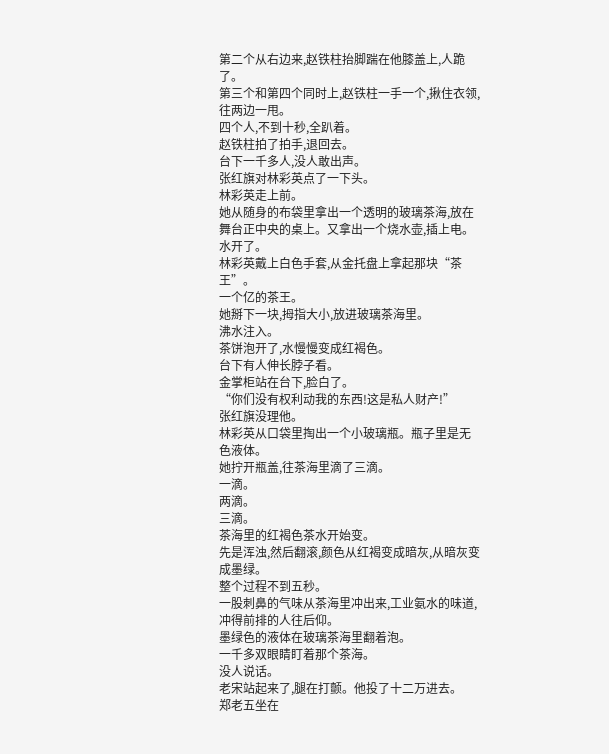第二个从右边来,赵铁柱抬脚踹在他膝盖上,人跪了。
第三个和第四个同时上,赵铁柱一手一个,揪住衣领,往两边一甩。
四个人,不到十秒,全趴着。
赵铁柱拍了拍手,退回去。
台下一千多人,没人敢出声。
张红旗对林彩英点了一下头。
林彩英走上前。
她从随身的布袋里拿出一个透明的玻璃茶海,放在舞台正中央的桌上。又拿出一个烧水壶,插上电。
水开了。
林彩英戴上白色手套,从金托盘上拿起那块“茶王”。
一个亿的茶王。
她掰下一块,拇指大小,放进玻璃茶海里。
沸水注入。
茶饼泡开了,水慢慢变成红褐色。
台下有人伸长脖子看。
金掌柜站在台下,脸白了。
“你们没有权利动我的东西!这是私人财产!”
张红旗没理他。
林彩英从口袋里掏出一个小玻璃瓶。瓶子里是无色液体。
她拧开瓶盖,往茶海里滴了三滴。
一滴。
两滴。
三滴。
茶海里的红褐色茶水开始变。
先是浑浊,然后翻滚,颜色从红褐变成暗灰,从暗灰变成墨绿。
整个过程不到五秒。
一股刺鼻的气味从茶海里冲出来,工业氨水的味道,冲得前排的人往后仰。
墨绿色的液体在玻璃茶海里翻着泡。
一千多双眼睛盯着那个茶海。
没人说话。
老宋站起来了,腿在打颤。他投了十二万进去。
郑老五坐在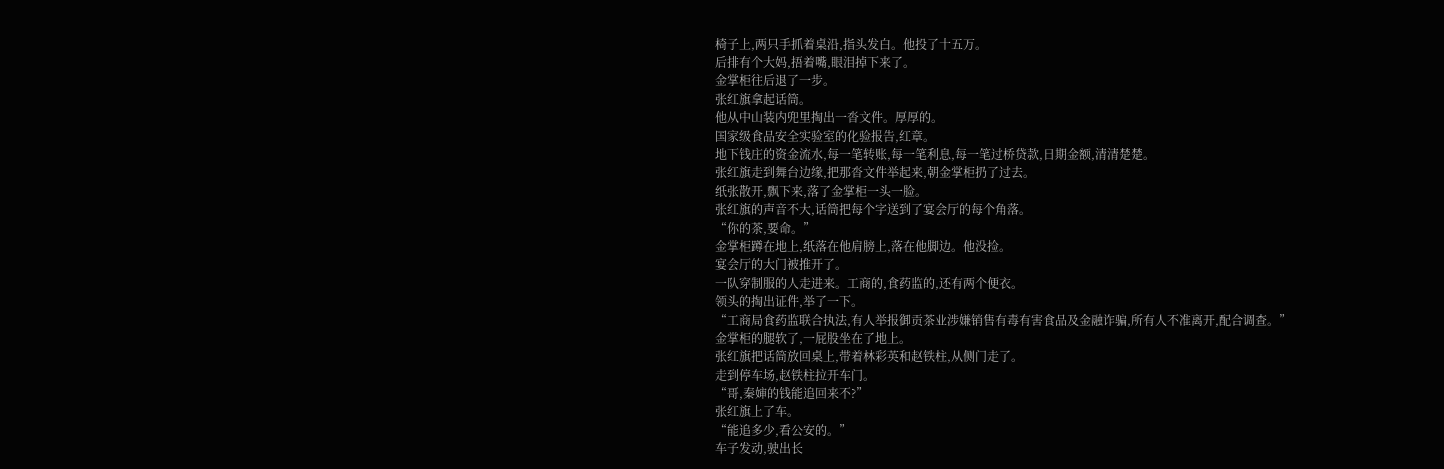椅子上,两只手抓着桌沿,指头发白。他投了十五万。
后排有个大妈,捂着嘴,眼泪掉下来了。
金掌柜往后退了一步。
张红旗拿起话筒。
他从中山装内兜里掏出一沓文件。厚厚的。
国家级食品安全实验室的化验报告,红章。
地下钱庄的资金流水,每一笔转账,每一笔利息,每一笔过桥贷款,日期金额,清清楚楚。
张红旗走到舞台边缘,把那沓文件举起来,朝金掌柜扔了过去。
纸张散开,飘下来,落了金掌柜一头一脸。
张红旗的声音不大,话筒把每个字送到了宴会厅的每个角落。
“你的茶,要命。”
金掌柜蹲在地上,纸落在他肩膀上,落在他脚边。他没捡。
宴会厅的大门被推开了。
一队穿制服的人走进来。工商的,食药监的,还有两个便衣。
领头的掏出证件,举了一下。
“工商局食药监联合执法,有人举报御贡茶业涉嫌销售有毒有害食品及金融诈骗,所有人不准离开,配合调查。”
金掌柜的腿软了,一屁股坐在了地上。
张红旗把话筒放回桌上,带着林彩英和赵铁柱,从侧门走了。
走到停车场,赵铁柱拉开车门。
“哥,秦婶的钱能追回来不?”
张红旗上了车。
“能追多少,看公安的。”
车子发动,驶出长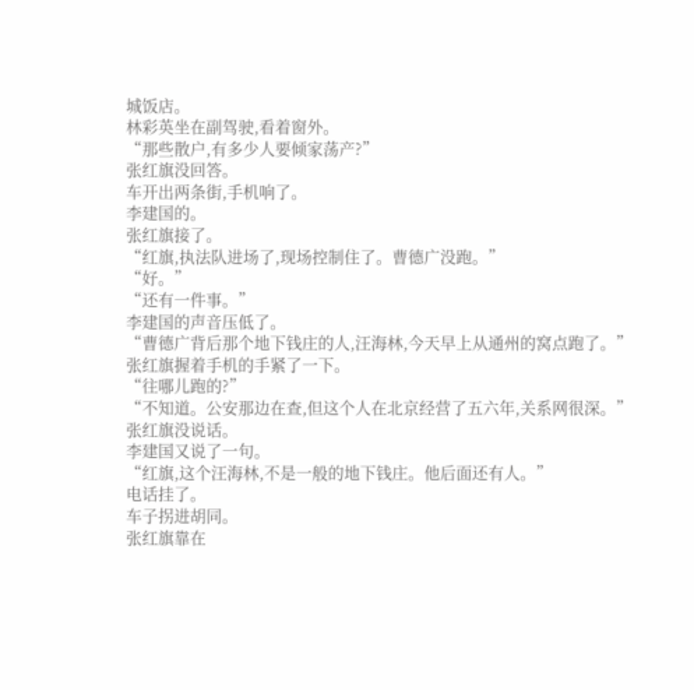城饭店。
林彩英坐在副驾驶,看着窗外。
“那些散户,有多少人要倾家荡产?”
张红旗没回答。
车开出两条街,手机响了。
李建国的。
张红旗接了。
“红旗,执法队进场了,现场控制住了。曹德广没跑。”
“好。”
“还有一件事。”
李建国的声音压低了。
“曹德广背后那个地下钱庄的人,汪海林,今天早上从通州的窝点跑了。”
张红旗握着手机的手紧了一下。
“往哪儿跑的?”
“不知道。公安那边在查,但这个人在北京经营了五六年,关系网很深。”
张红旗没说话。
李建国又说了一句。
“红旗,这个汪海林,不是一般的地下钱庄。他后面还有人。”
电话挂了。
车子拐进胡同。
张红旗靠在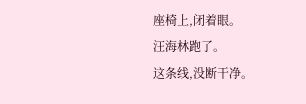座椅上,闭着眼。
汪海林跑了。
这条线,没断干净。